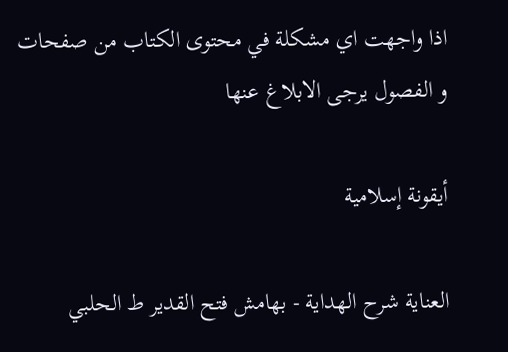اذا واجهت اي مشكلة في محتوى الكتاب من صفحات و الفصول يرجى الابلاغ عنها

أيقونة إسلامية

العناية شرح الهداية - بهامش فتح القدير ط الحلبي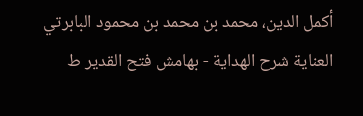أكمل الدين، محمد بن محمد بن محمود البابرتي
العناية شرح الهداية - بهامش فتح القدير ط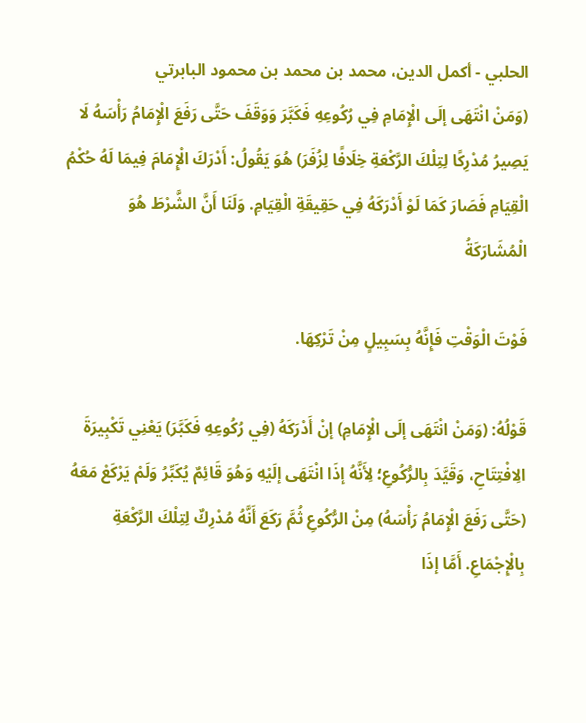الحلبي - أكمل الدين، محمد بن محمد بن محمود البابرتي
(وَمَنْ انْتَهَى إلَى الْإِمَامِ فِي رُكُوعِهِ فَكَبَّرَ وَوَقَفَ حَتَّى رَفَعَ الْإِمَامُ رَأْسَهُ لَا يَصِيرُ مُدْرِكًا لِتِلْكَ الرَّكْعَةِ خِلَافًا لِزُفَرَ) هُوَ يَقُولُ: أَدْرَكَ الْإِمَامَ فِيمَا لَهُ حُكْمُ الْقِيَامِ فَصَارَ كَمَا لَوْ أَدْرَكَهُ فِي حَقِيقَةِ الْقِيَامِ. وَلَنَا أَنَّ الشَّرْطَ هُوَ الْمُشَارَكَةُ

فَوْتَ الْوَقْتِ فَإِنَّهُ بِسَبِيلٍ مِنْ تَرْكِهَا.

قَوْلُهُ: (وَمَنْ انْتَهَى إلَى الْإِمَامِ) إنْ أَدْرَكَهُ (فِي رُكُوعِهِ فَكَبَّرَ) يَعْنِي تَكْبِيرَةَ الِافْتِتَاحِ، وَقَيَّدَ بِالرُّكُوعِ؛ لِأَنَّهُ إذَا انْتَهَى إلَيْهِ وَهُوَ قَائِمٌ يُكَبِّرُ وَلَمْ يَرْكَعْ مَعَهُ (حَتَّى رَفَعَ الْإِمَامُ رَأْسَهُ) مِنْ الرُّكُوعِ ثُمَّ رَكَعَ أَنَّهُ مُدْرِكٌ لِتِلْكَ الرَّكْعَةِ بِالْإِجْمَاعِ. أَمَّا إذَا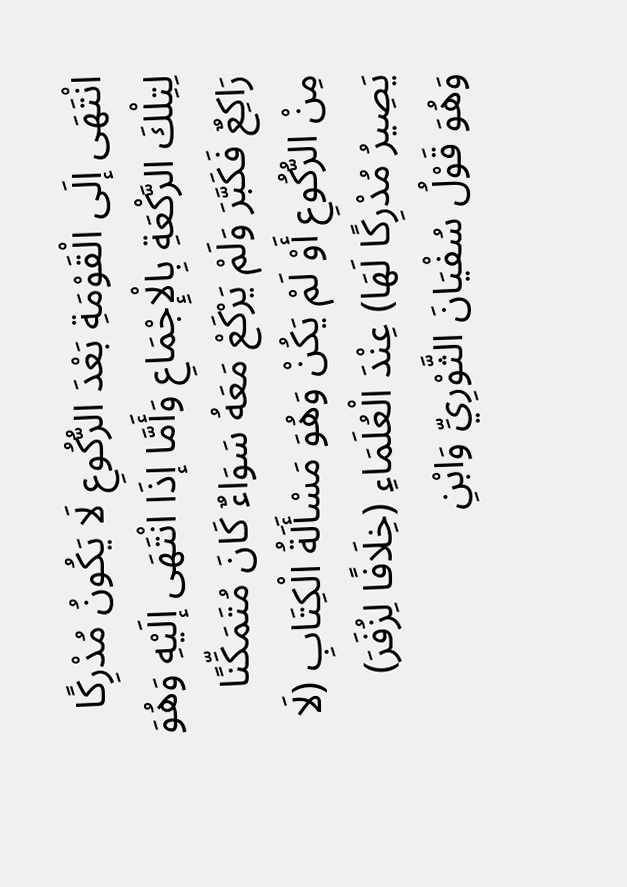انْتَهَى إلَى الْقَوْمَةِ بَعْدَ الرُّكُوعِ لَا يَكُونُ مُدْرِكًا لِتِلْكَ الرَّكْعَةِ بِالْإِجْمَاعِ وَأَمَّا إذَا انْتَهَى إلَيْهِ وَهُوَ رَاكِعٌ فَكَبَّرَ وَلَمْ يَرْكَعْ مَعَهُ سَوَاءٌ كَانَ مُتَمَكِّنًا مِنْ الرُّكُوعِ أَوْ لَمْ يَكُنْ وَهُوَ مَسْأَلَةُ الْكِتَابِ (لَا يَصِيرُ مُدْرِكًا لَهَا) عِنْدَ الْعُلَمَاءِ (خِلَافًا لِزُفَرَ) وَهُوَ قَوْلُ سُفْيَانَ الثَّوْرِيِّ وَابْنِ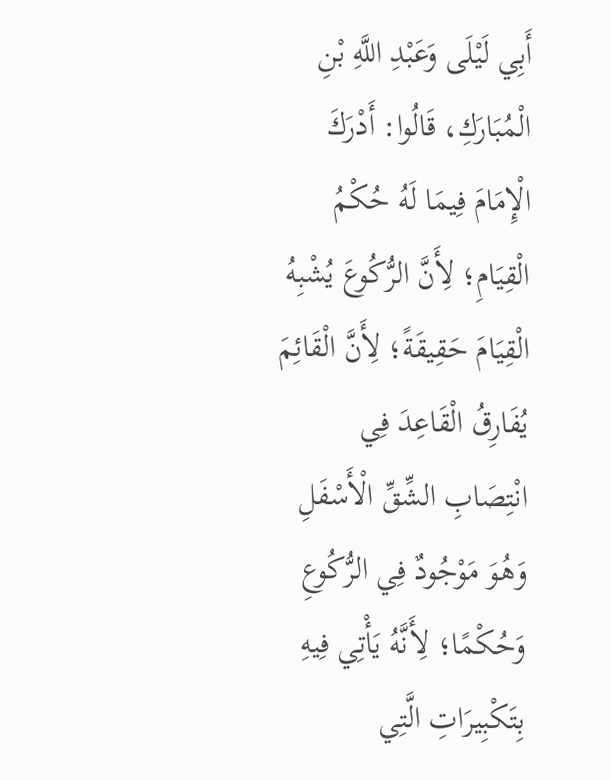أَبِي لَيْلَى وَعَبْدِ اللَّهِ بْنِ الْمُبَارَكِ، قَالُوا: أَدْرَكَ الْإِمَامَ فِيمَا لَهُ حُكْمُ الْقِيَامِ؛ لِأَنَّ الرُّكُوعَ يُشْبِهُ الْقِيَامَ حَقِيقَةً؛ لِأَنَّ الْقَائِمَ يُفَارِقُ الْقَاعِدَ فِي انْتِصَابِ الشِّقِّ الْأَسْفَلِ وَهُوَ مَوْجُودٌ فِي الرُّكُوعِ وَحُكْمًا؛ لِأَنَّهُ يَأْتِي فِيهِ بِتَكْبِيرَاتِ الَّتِي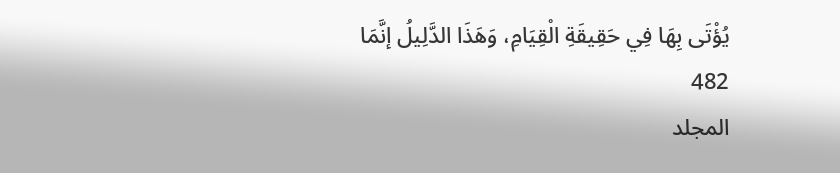يُؤْتَى بِهَا فِي حَقِيقَةِ الْقِيَامِ، وَهَذَا الدَّلِيلُ إنَّمَا
482
المجلد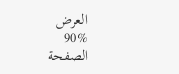العرض
90%
الصفحة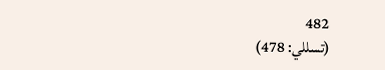482
(تسللي: 478)